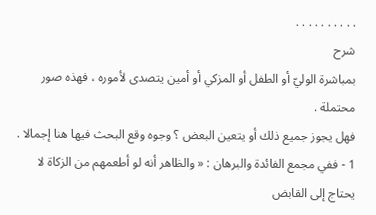. . . . . . . . . .
شرح
بمباشرة الوليّ أو الطفل أو المزكي أو أمين يتصدى لأموره ، فهذه صور محتملة .
فهل يجوز جميع ذلك أو يتعين البعض ؟ وجوه وقع البحث فيها هنا إجمالا .
1 - ففي مجمع الفائدة والبرهان : « والظاهر أنه لو أطعمهم من الزكاة لا يحتاج إلى القابض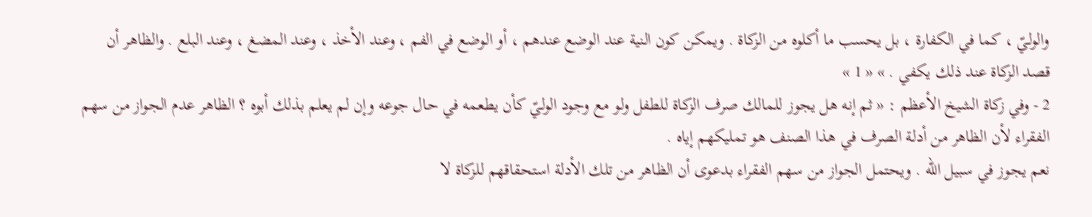والوليّ ، كما في الكفارة ، بل يحسب ما أكلوه من الزكاة . ويمكن كون النية عند الوضع عندهم ، أو الوضع في الفم ، وعند الأخذ ، وعند المضغ ، وعند البلع . والظاهر أن قصد الزكاة عند ذلك يكفي . » « 1 »
2 - وفي زكاة الشيخ الأعظم : « ثم إنه هل يجوز للمالك صرف الزكاة للطفل ولو مع وجود الوليّ كأن يطعمه في حال جوعه وإن لم يعلم بذلك أبوه ؟ الظاهر عدم الجواز من سهم الفقراء لأن الظاهر من أدلة الصرف في هذا الصنف هو تمليكهم إياه .
نعم يجوز في سبيل اللّه . ويحتمل الجواز من سهم الفقراء بدعوى أن الظاهر من تلك الأدلة استحقاقهم للزكاة لا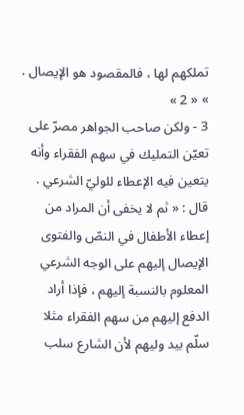تملكهم لها ، فالمقصود هو الإيصال . » « 2 »
3 - ولكن صاحب الجواهر مصرّ على تعيّن التمليك في سهم الفقراء وأنه يتعين فيه الإعطاء للوليّ الشرعي .
قال : « ثم لا يخفى أن المراد من إعطاء الأطفال في النصّ والفتوى الإيصال إليهم على الوجه الشرعي المعلوم بالنسبة إليهم ، فإذا أراد الدفع إليهم من سهم الفقراء مثلا سلّم بيد وليهم لأن الشارع سلب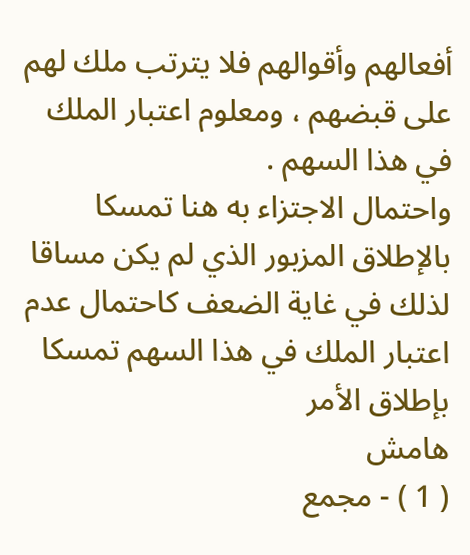أفعالهم وأقوالهم فلا يترتب ملك لهم على قبضهم ، ومعلوم اعتبار الملك في هذا السهم .
واحتمال الاجتزاء به هنا تمسكا بالإطلاق المزبور الذي لم يكن مساقا لذلك في غاية الضعف كاحتمال عدم اعتبار الملك في هذا السهم تمسكا بإطلاق الأمر
هامش
( 1 ) - مجمع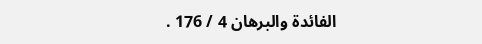الفائدة والبرهان 4 / 176 .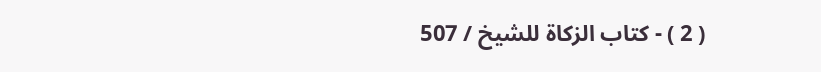( 2 ) - كتاب الزكاة للشيخ / 507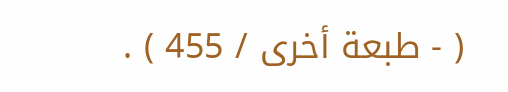( - طبعة أخرى / 455 ) .